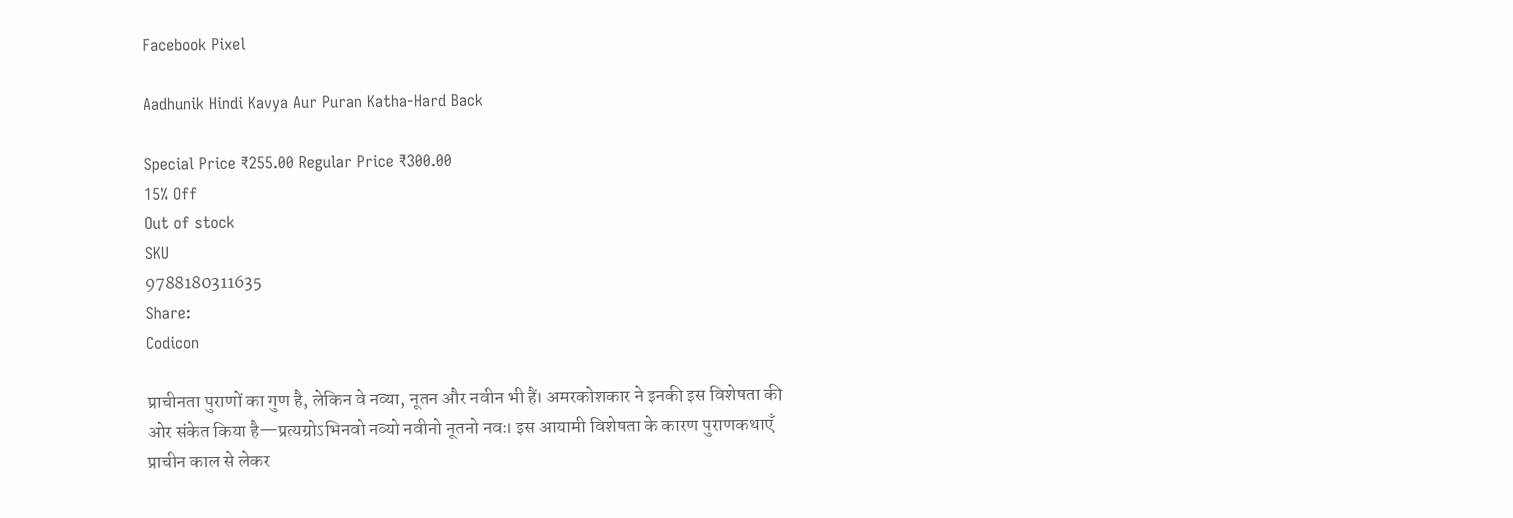Facebook Pixel

Aadhunik Hindi Kavya Aur Puran Katha-Hard Back

Special Price ₹255.00 Regular Price ₹300.00
15% Off
Out of stock
SKU
9788180311635
Share:
Codicon

प्राचीनता पुराणों का गुण है, लेकिन वे नव्या, नूतन और नवीन भी हैं। अमरकोशकार ने इनकी इस विशेषता की ओर संकेत किया है—प्रत्यग्रोऽभिनवो नव्यो नवीनो नूतनो नवः। इस आयामी विशेषता के कारण पुराणकथाएँ प्राचीन काल से लेकर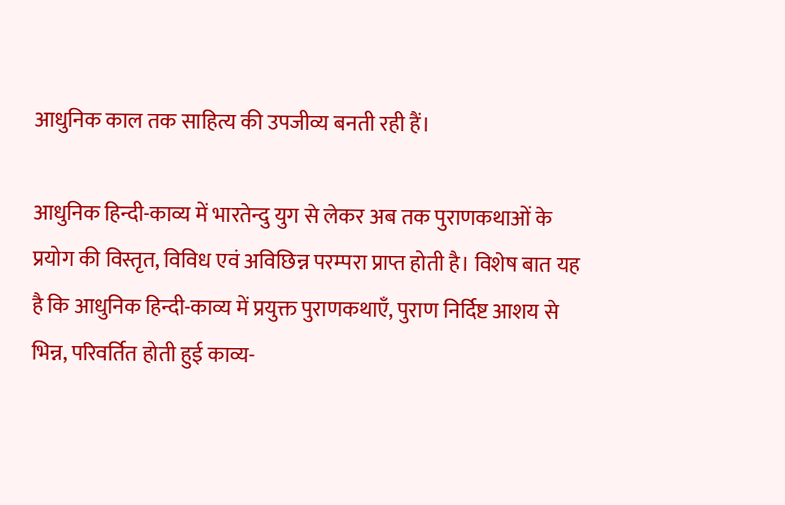आधुनिक काल तक साहित्य की उपजीव्य बनती रही हैं।

आधुनिक हिन्दी-काव्य में भारतेन्दु युग से लेकर अब तक पुराणकथाओं के प्रयोग की विस्तृत, विविध एवं अविछिन्न परम्परा प्राप्त होती है। विशेष बात यह है कि आधुनिक हिन्दी-काव्य में प्रयुक्त पुराणकथाएँ, पुराण निर्दिष्ट आशय से भिन्न, परिवर्तित होती हुई काव्य-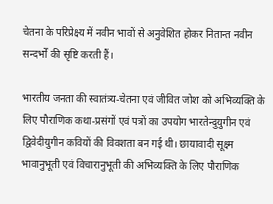चेतना के परिप्रेक्ष्य में नवीन भावों से अनुवेशित होकर नितान्‍त नवीन सन्दर्भों की सृष्टि करती हैं।

भारतीय जनता की स्वातंत्र्य-चेतना एवं जीवित जोश को अभिव्यक्ति के लिए पौराणिक कथा-प्रसंगों एवं पत्रों का उपयोग भारतेन्दुयुगीन एवं द्विवेदीयुगीन कवियों की विवशता बन गई थी। छायावादी सूक्ष्म भावानुभूती एवं विचारानुभूती की अभिव्यक्ति के लिए पौराणिक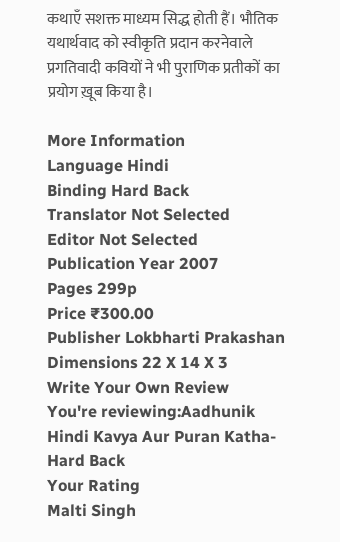कथाएँ सशक्त माध्यम सिद्ध होती हैं। भौतिक यथार्थवाद को स्वीकृति प्रदान करनेवाले प्रगतिवादी कवियों ने भी पुराणिक प्रतीकों का प्रयोग ख़ूब किया है।

More Information
Language Hindi
Binding Hard Back
Translator Not Selected
Editor Not Selected
Publication Year 2007
Pages 299p
Price ₹300.00
Publisher Lokbharti Prakashan
Dimensions 22 X 14 X 3
Write Your Own Review
You're reviewing:Aadhunik Hindi Kavya Aur Puran Katha-Hard Back
Your Rating
Malti Singh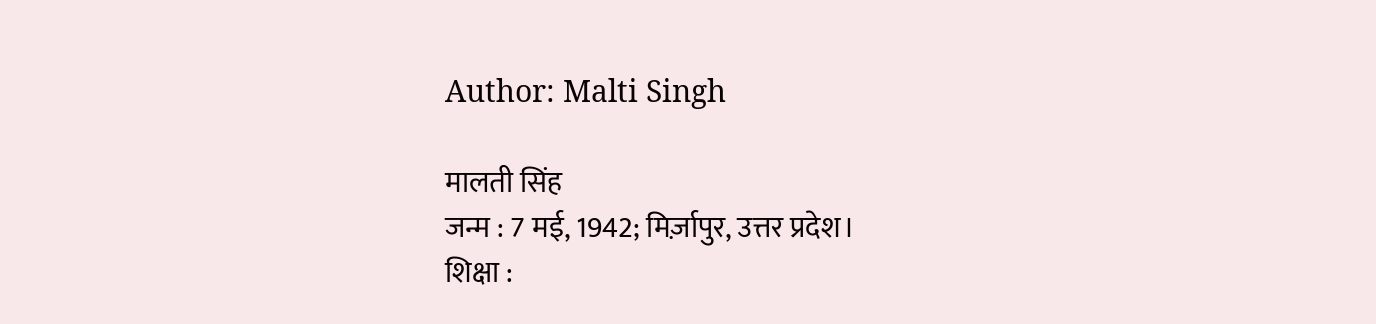Author: Malti Singh

मालती सिंह
जन्म : 7 मई, 1942; मिर्ज़ापुर, उत्तर प्रदेश।
शिक्षा :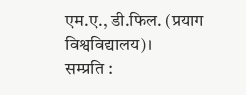एम.ए., डी.फिल. (प्रयाग विश्वविद्यालय)।
सम्प्रति :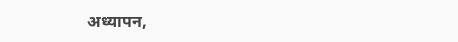अध्यापन,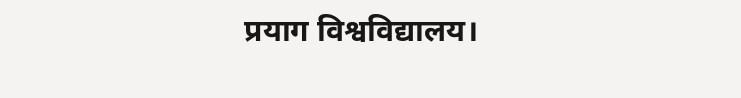प्रयाग विश्वविद्यालय।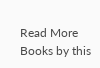Read More
Books by this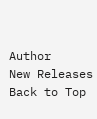Author
New Releases
Back to Top